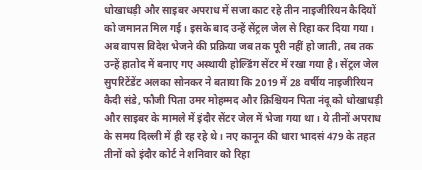धोखाधड़ी और साइबर अपराध में सजा काट रहे तीन नाइजीरियन कैदियों को जमानत मिल गई। इसके बाद उन्हें सेंट्रल जेल से रिहा कर दिया गया। अब वापस विदेश भेजने की प्रक्रिया जब तक पूरी नहीं हो जाती, तब तक उन्हें हातोद में बनाए गए अस्थायी होल्डिंग सेंटर में रखा गया है। सेंट्रल जेल सुपरिटेंडेंट अलका सोनकर ने बताया कि 2019 में 28 वर्षीय नाइजीरियन कैदी संडे, फौजी पिता उमर मोहम्मद और क्रिश्चियन पिता नंदू को धोखाधड़ी और साइबर के मामले में इंदौर सेंटर जेल में भेजा गया था। ये तीनों अपराध के समय दिल्ली में ही रह रहे थे। नए कानून की धारा भादसं 479 के तहत तीनों को इंदौर कोर्ट ने शनिवार को रिहा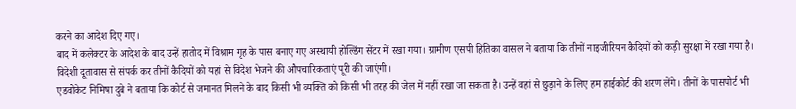करने का आदेश दिए गए।
बाद में कलेक्टर के आदेश के बाद उन्हें हातोद में विश्राम गृह के पास बनाए गए अस्थायी होल्डिंग सेंटर में रखा गया। ग्रामीण एसपी हितिका वासल ने बताया कि तीनों नाइजीरियन कैदियों को कड़ी सुरक्षा में रखा गया है। विदेशी दूतावास से संपर्क कर तीनों कैदियों को यहां से विदेश भेजने की औपचारिकताएं पूरी की जाएंगी।
एडवोकेट निमिषा दुबे ने बताया कि कोर्ट से जमानत मिलने के बाद किसी भी व्यक्ति को किसी भी तरह की जेल में नहीं रखा जा सकता है। उन्हें वहां से छुड़ाने के लिए हम हाईकोर्ट की शरण लेंगे। तीनों के पासपोर्ट भी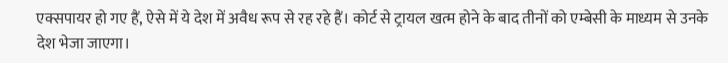एक्सपायर हो गए हैं, ऐसे में ये देश में अवैध रूप से रह रहे हैं। कोर्ट से ट्रायल खत्म होने के बाद तीनों को एम्बेसी के माध्यम से उनके देश भेजा जाएगा।